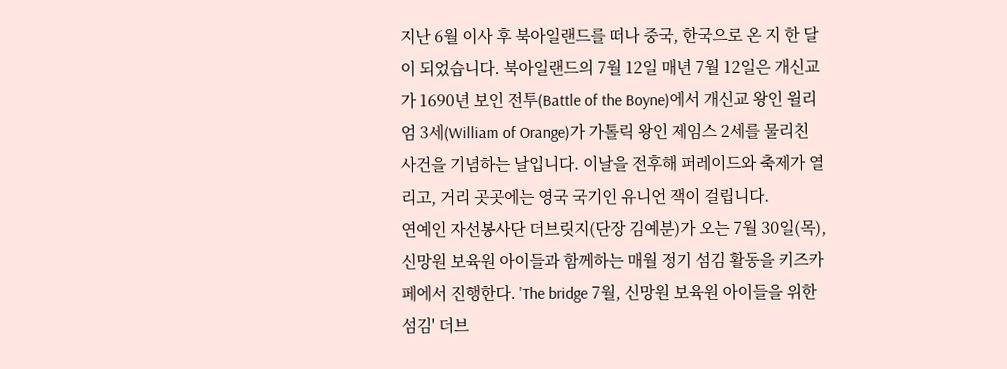지난 6월 이사 후 북아일랜드를 떠나 중국, 한국으로 온 지 한 달이 되었습니다. 북아일랜드의 7월 12일 매년 7월 12일은 개신교가 1690년 보인 전투(Battle of the Boyne)에서 개신교 왕인 윌리엄 3세(William of Orange)가 가톨릭 왕인 제임스 2세를 물리친 사건을 기념하는 날입니다. 이날을 전후해 퍼레이드와 축제가 열리고, 거리 곳곳에는 영국 국기인 유니언 잭이 걸립니다.
연예인 자선봉사단 더브릿지(단장 김예분)가 오는 7월 30일(목), 신망원 보육원 아이들과 함께하는 매월 정기 섬김 활동을 키즈카페에서 진행한다. 'The bridge 7월, 신망원 보육원 아이들을 위한 섬김' 더브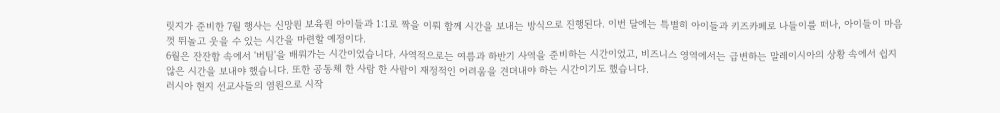릿지가 준비한 7월 행사는 신망원 보육원 아이들과 1:1로 짝을 이뤄 함께 시간을 보내는 방식으로 진행된다. 이번 달에는 특별히 아이들과 키즈카페로 나들이를 떠나, 아이들이 마음껏 뛰놀고 웃을 수 있는 시간을 마련할 예정이다.
6월은 잔잔함 속에서 '버팀'을 배워가는 시간이었습니다. 사역적으로는 여름과 하반기 사역을 준비하는 시간이었고, 비즈니스 영역에서는 급변하는 말레이시아의 상황 속에서 쉽지 않은 시간을 보내야 했습니다. 또한 공동체 한 사람 한 사람이 재정적인 어려움을 견뎌내야 하는 시간이기도 했습니다.
러시아 현지 선교사들의 염원으로 시작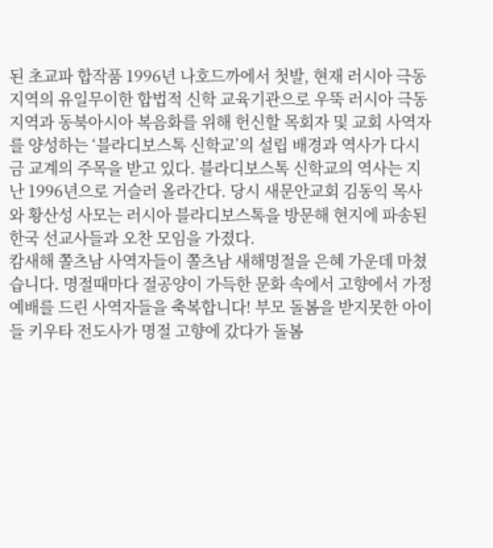된 초교파 합작품 1996년 나호드까에서 첫발, 현재 러시아 극동지역의 유일무이한 합법적 신학 교육기관으로 우뚝 러시아 극동 지역과 동북아시아 복음화를 위해 헌신할 목회자 및 교회 사역자를 양성하는 ‘블라디보스톡 신학교’의 설립 배경과 역사가 다시금 교계의 주목을 받고 있다. 블라디보스톡 신학교의 역사는 지난 1996년으로 거슬러 올라간다. 당시 새문안교회 김동익 목사와 황산성 사모는 러시아 블라디보스톡을 방문해 현지에 파송된 한국 선교사들과 오찬 모임을 가졌다.
캄새해 쫄츠남 사역자들이 쫄츠남 새해명절을 은혜 가운데 마쳤습니다. 명절때마다 절공양이 가득한 문화 속에서 고향에서 가정 예배를 드린 사역자들을 축복합니다! 부모 돌봄을 받지못한 아이들 키우타 전도사가 명절 고향에 갔다가 돌봄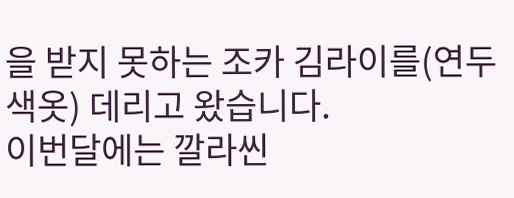을 받지 못하는 조카 김라이를(연두색옷) 데리고 왔습니다.
이번달에는 깔라씬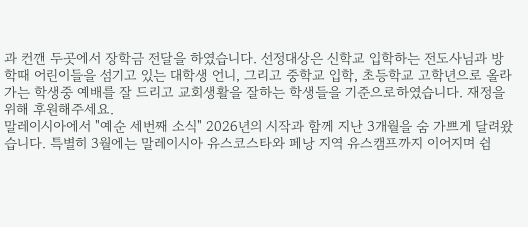과 컨깬 두곳에서 장학금 전달을 하였습니다. 선정대상은 신학교 입학하는 전도사님과 방학때 어린이들을 섬기고 있는 대학생 언니, 그리고 중학교 입학, 초등학교 고학년으로 올라가는 학생중 예배를 잘 드리고 교회생활을 잘하는 학생들을 기준으로하였습니다. 재정을 위해 후원해주세요.
말레이시아에서 "예순 세번째 소식" 2026년의 시작과 함께 지난 3개월을 숨 가쁘게 달려왔습니다. 특별히 3월에는 말레이시아 유스코스타와 페낭 지역 유스캠프까지 이어지며 쉼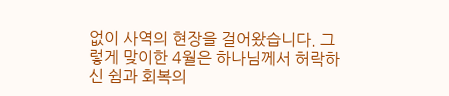없이 사역의 현장을 걸어왔습니다. 그렇게 맞이한 4월은 하나님께서 허락하신 쉼과 회복의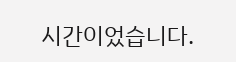시간이었습니다.